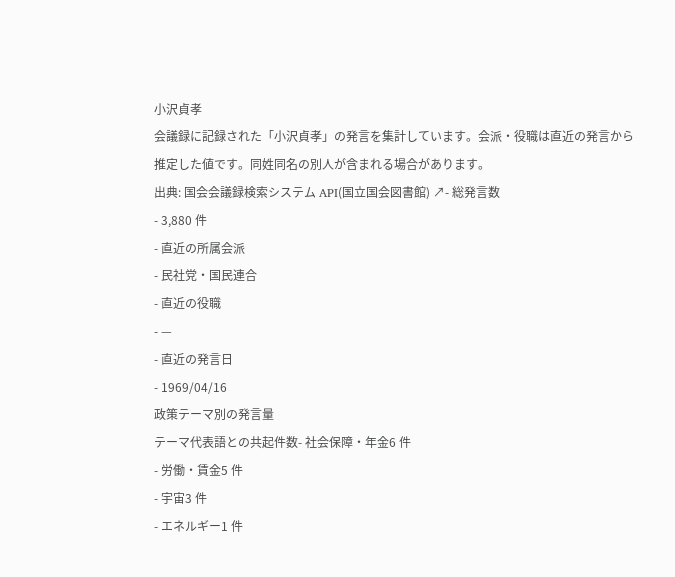小沢貞孝
会議録に記録された「小沢貞孝」の発言を集計しています。会派・役職は直近の発言から推定した値です。同姓同名の別人が含まれる場合があります。
出典: 国会会議録検索システム API(国立国会図書館) ↗- 総発言数
- 3,880 件
- 直近の所属会派
- 民社党・国民連合
- 直近の役職
- —
- 直近の発言日
- 1969/04/16
政策テーマ別の発言量
テーマ代表語との共起件数- 社会保障・年金6 件
- 労働・賃金5 件
- 宇宙3 件
- エネルギー1 件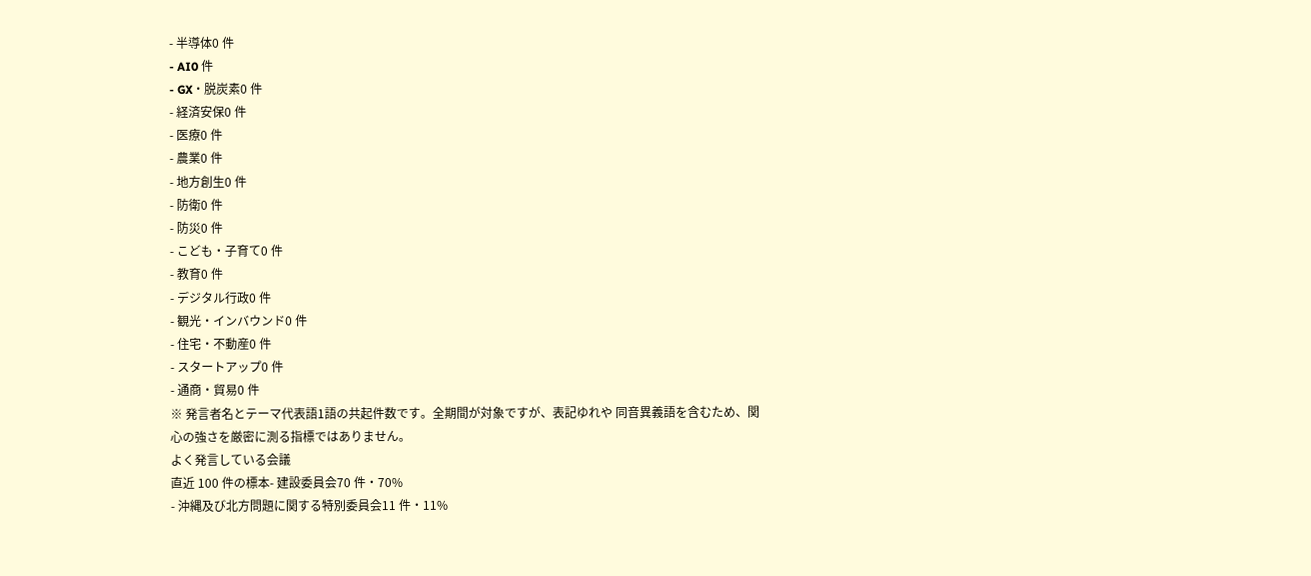- 半導体0 件
- AI0 件
- GX・脱炭素0 件
- 経済安保0 件
- 医療0 件
- 農業0 件
- 地方創生0 件
- 防衛0 件
- 防災0 件
- こども・子育て0 件
- 教育0 件
- デジタル行政0 件
- 観光・インバウンド0 件
- 住宅・不動産0 件
- スタートアップ0 件
- 通商・貿易0 件
※ 発言者名とテーマ代表語1語の共起件数です。全期間が対象ですが、表記ゆれや 同音異義語を含むため、関心の強さを厳密に測る指標ではありません。
よく発言している会議
直近 100 件の標本- 建設委員会70 件・70%
- 沖縄及び北方問題に関する特別委員会11 件・11%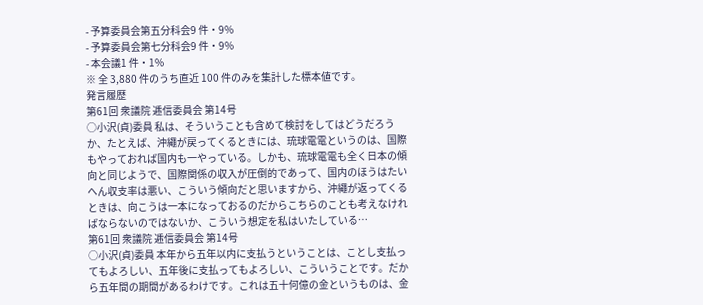- 予算委員会第五分科会9 件・9%
- 予算委員会第七分科会9 件・9%
- 本会議1 件・1%
※ 全 3,880 件のうち直近 100 件のみを集計した標本値です。
発言履歴
第61回 衆議院 逓信委員会 第14号
○小沢(貞)委員 私は、そういうことも含めて検討をしてはどうだろうか、たとえば、沖繩が戻ってくるときには、琉球電電というのは、国際もやっておれば国内も一やっている。しかも、琉球電電も全く日本の傾向と同じようで、国際関係の収入が圧倒的であって、国内のほうはたいへん収支率は悪い、こういう傾向だと思いますから、沖繩が返ってくるときは、向こうは一本になっておるのだからこちらのことも考えなければならないのではないか、こういう想定を私はいたしている…
第61回 衆議院 逓信委員会 第14号
○小沢(貞)委員 本年から五年以内に支払うということは、ことし支払ってもよろしい、五年後に支払ってもよろしい、こういうことです。だから五年間の期間があるわけです。これは五十何億の金というものは、金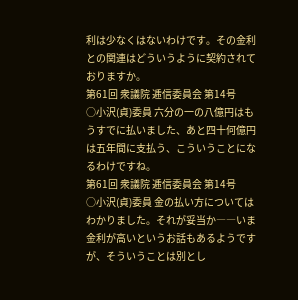利は少なくはないわけです。その金利との関連はどういうように契約されておりますか。
第61回 衆議院 逓信委員会 第14号
○小沢(貞)委員 六分の一の八億円はもうすでに払いました、あと四十何億円は五年間に支払う、こういうことになるわけですね。
第61回 衆議院 逓信委員会 第14号
○小沢(貞)委員 金の払い方についてはわかりました。それが妥当か――いま金利が高いというお話もあるようですが、そういうことは別とし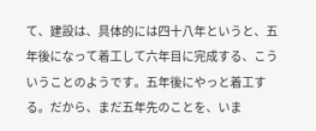て、建設は、具体的には四十八年というと、五年後になって着工して六年目に完成する、こういうことのようです。五年後にやっと着工する。だから、まだ五年先のことを、いま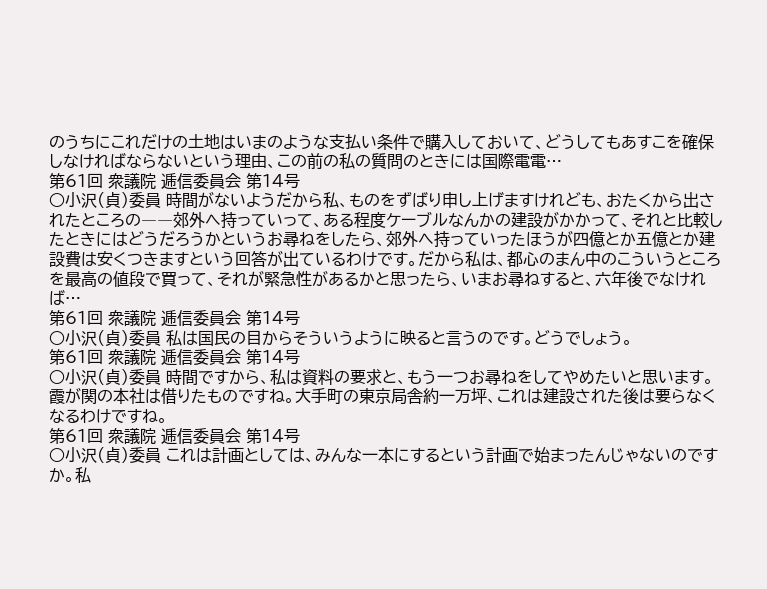のうちにこれだけの土地はいまのような支払い条件で購入しておいて、どうしてもあすこを確保しなければならないという理由、この前の私の質問のときには国際電電…
第61回 衆議院 逓信委員会 第14号
○小沢(貞)委員 時間がないようだから私、ものをずばり申し上げますけれども、おたくから出されたところの――郊外へ持っていって、ある程度ケーブルなんかの建設がかかって、それと比較したときにはどうだろうかというお尋ねをしたら、郊外へ持っていったほうが四億とか五億とか建設費は安くつきますという回答が出ているわけです。だから私は、都心のまん中のこういうところを最高の値段で買って、それが緊急性があるかと思ったら、いまお尋ねすると、六年後でなければ…
第61回 衆議院 逓信委員会 第14号
○小沢(貞)委員 私は国民の目からそういうように映ると言うのです。どうでしょう。
第61回 衆議院 逓信委員会 第14号
○小沢(貞)委員 時間ですから、私は資料の要求と、もう一つお尋ねをしてやめたいと思います。 霞が関の本社は借りたものですね。大手町の東京局舎約一万坪、これは建設された後は要らなくなるわけですね。
第61回 衆議院 逓信委員会 第14号
○小沢(貞)委員 これは計画としては、みんな一本にするという計画で始まったんじゃないのですか。私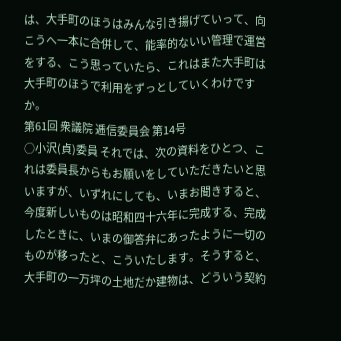は、大手町のほうはみんな引き揚げていって、向こうへ一本に合併して、能率的ないい管理で運営をする、こう思っていたら、これはまた大手町は大手町のほうで利用をずっとしていくわけですか。
第61回 衆議院 逓信委員会 第14号
○小沢(貞)委員 それでは、次の資料をひとつ、これは委員長からもお願いをしていただきたいと思いますが、いずれにしても、いまお聞きすると、今度新しいものは昭和四十六年に完成する、完成したときに、いまの御答弁にあったように一切のものが移ったと、こういたします。そうすると、大手町の一万坪の土地だか建物は、どういう契約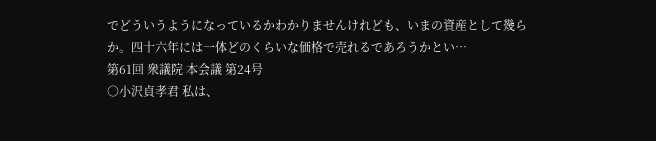でどういうようになっているかわかりませんけれども、いまの資産として幾らか。四十六年には一体どのくらいな価格で売れるであろうかとい…
第61回 衆議院 本会議 第24号
○小沢貞孝君 私は、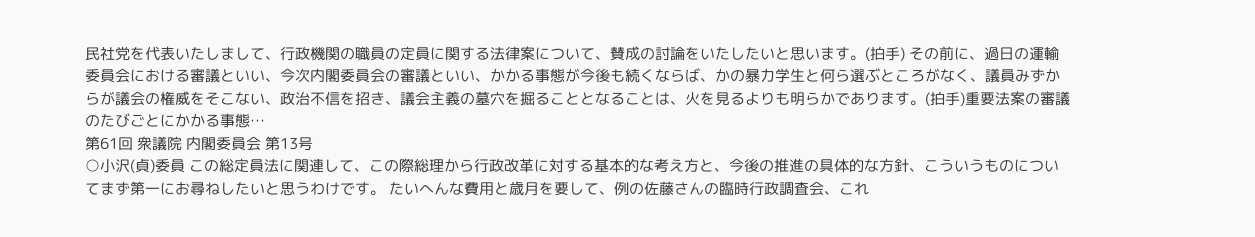民社党を代表いたしまして、行政機関の職員の定員に関する法律案について、賛成の討論をいたしたいと思います。(拍手) その前に、過日の運輸委員会における審議といい、今次内閣委員会の審議といい、かかる事態が今後も続くならば、かの暴力学生と何ら選ぶところがなく、議員みずからが議会の権威をそこない、政治不信を招き、議会主義の墓穴を掘ることとなることは、火を見るよりも明らかであります。(拍手)重要法案の審議のたびごとにかかる事態…
第61回 衆議院 内閣委員会 第13号
○小沢(貞)委員 この総定員法に関連して、この際総理から行政改革に対する基本的な考え方と、今後の推進の具体的な方針、こういうものについてまず第一にお尋ねしたいと思うわけです。 たいへんな費用と歳月を要して、例の佐藤さんの臨時行政調査会、これ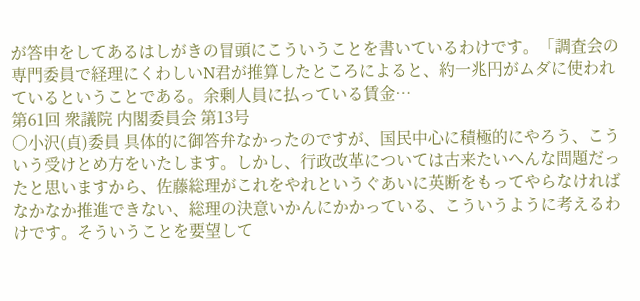が答申をしてあるはしがきの冒頭にこういうことを書いているわけです。「調査会の専門委員で経理にくわしいN君が推算したところによると、約一兆円がムダに使われているということである。余剰人員に払っている賃金…
第61回 衆議院 内閣委員会 第13号
○小沢(貞)委員 具体的に御答弁なかったのですが、国民中心に積極的にやろう、こういう受けとめ方をいたします。しかし、行政改革については古来たいへんな問題だったと思いますから、佐藤総理がこれをやれというぐあいに英断をもってやらなければなかなか推進できない、総理の決意いかんにかかっている、こういうように考えるわけです。そういうことを要望して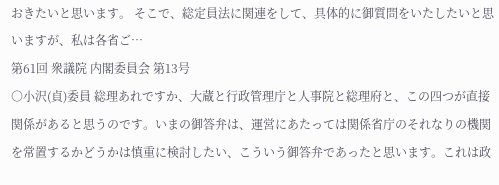おきたいと思います。 そこで、総定員法に関連をして、具体的に御質問をいたしたいと思いますが、私は各省ご…
第61回 衆議院 内閣委員会 第13号
○小沢(貞)委員 総理あれですか、大蔵と行政管理庁と人事院と総理府と、この四つが直接関係があると思うのです。いまの御答弁は、運営にあたっては関係省庁のそれなりの機関を常置するかどうかは慎重に検討したい、こういう御答弁であったと思います。これは政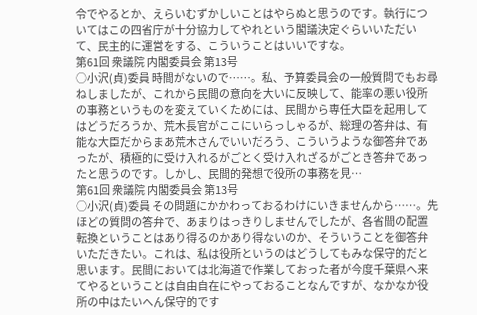令でやるとか、えらいむずかしいことはやらぬと思うのです。執行についてはこの四省庁が十分協力してやれという閣議決定ぐらいいただいて、民主的に運営をする、こういうことはいいですな。
第61回 衆議院 内閣委員会 第13号
○小沢(貞)委員 時間がないので……。私、予算委員会の一般質問でもお尋ねしましたが、これから民間の意向を大いに反映して、能率の悪い役所の事務というものを変えていくためには、民間から専任大臣を起用してはどうだろうか、荒木長官がここにいらっしゃるが、総理の答弁は、有能な大臣だからまあ荒木さんでいいだろう、こういうような御答弁であったが、積極的に受け入れるがごとく受け入れざるがごとき答弁であったと思うのです。しかし、民間的発想で役所の事務を見…
第61回 衆議院 内閣委員会 第13号
○小沢(貞)委員 その問題にかかわっておるわけにいきませんから……。先ほどの質問の答弁で、あまりはっきりしませんでしたが、各省間の配置転換ということはあり得るのかあり得ないのか、そういうことを御答弁いただきたい。これは、私は役所というのはどうしてもみな保守的だと思います。民間においては北海道で作業しておった者が今度千葉県へ来てやるということは自由自在にやっておることなんですが、なかなか役所の中はたいへん保守的です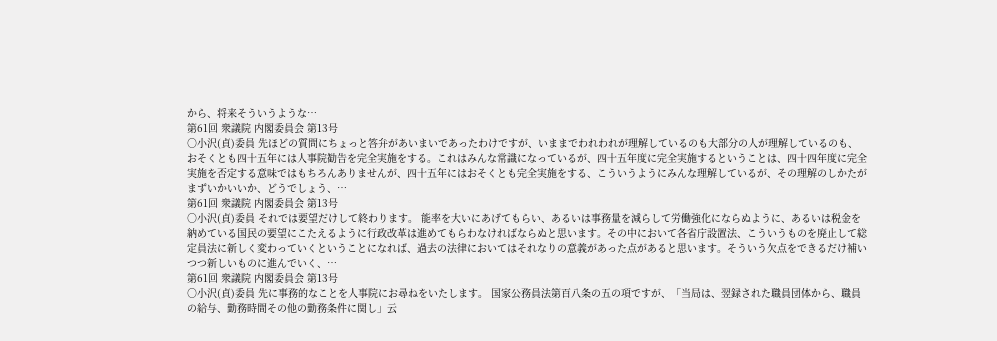から、将来そういうような…
第61回 衆議院 内閣委員会 第13号
○小沢(貞)委員 先ほどの質問にちょっと答弁があいまいであったわけですが、いままでわれわれが理解しているのも大部分の人が理解しているのも、おそくとも四十五年には人事院勧告を完全実施をする。これはみんな常識になっているが、四十五年度に完全実施するということは、四十四年度に完全実施を否定する意味ではもちろんありませんが、四十五年にはおそくとも完全実施をする、こういうようにみんな理解しているが、その理解のしかたがまずいかいいか、どうでしょう、…
第61回 衆議院 内閣委員会 第13号
○小沢(貞)委員 それでは要望だけして終わります。 能率を大いにあげてもらい、あるいは事務量を減らして労働強化にならぬように、あるいは税金を納めている国民の要望にこたえるように行政改革は進めてもらわなければならぬと思います。その中において各省庁設置法、こういうものを廃止して総定員法に新しく変わっていくということになれば、過去の法律においてはそれなりの意義があった点があると思います。そういう欠点をできるだけ補いつつ新しいものに進んでいく、…
第61回 衆議院 内閣委員会 第13号
○小沢(貞)委員 先に事務的なことを人事院にお尋ねをいたします。 国家公務員法第百八条の五の項ですが、「当局は、翌録された職員団体から、職員の給与、勤務時間その他の勤務条件に関し」云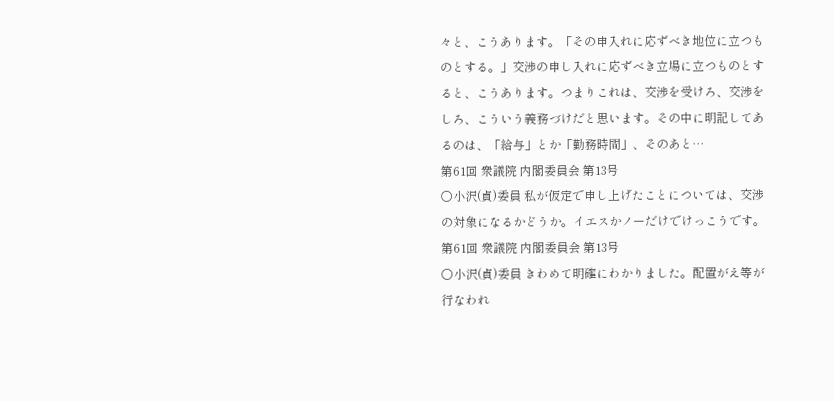々と、こうあります。「その申入れに応ずべき地位に立つものとする。」交渉の申し入れに応ずべき立場に立つものとすると、こうあります。つまりこれは、交渉を受けろ、交渉をしろ、こういう義務づけだと思います。その中に明記してあるのは、「給与」とか「勤務時間」、そのあと…
第61回 衆議院 内閣委員会 第13号
○小沢(貞)委員 私が仮定で申し上げたことについては、交渉の対象になるかどうか。イエスかノーだけでけっこうです。
第61回 衆議院 内閣委員会 第13号
○小沢(貞)委員 きわめて明確にわかりました。配置がえ等が行なわれ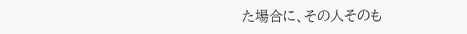た場合に、その人そのも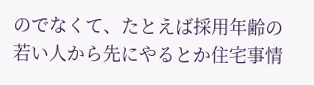のでなくて、たとえば採用年齢の若い人から先にやるとか住宅事情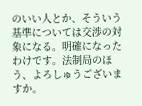のいい人とか、そういう基準については交渉の対象になる。明確になったわけです。法制局のほう、よろしゅうございますか。